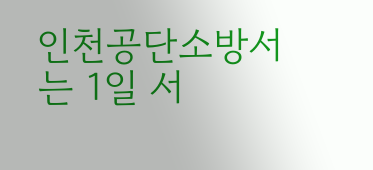인천공단소방서는 1일 서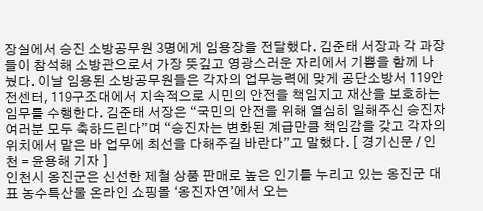장실에서 승진 소방공무원 3명에게 임용장을 전달했다. 김준태 서장과 각 과장들이 참석해 소방관으로서 가장 뜻깊고 영광스러운 자리에서 기쁨을 함께 나눴다. 이날 임용된 소방공무원들은 각자의 업무능력에 맞게 공단소방서 119안전센터, 119구조대에서 지속적으로 시민의 안전을 책임지고 재산을 보호하는 임무를 수행한다. 김준태 서장은 “국민의 안전을 위해 열심히 일해주신 승진자 여러분 모두 축하드린다”며 “승진자는 변화된 계급만큼 책임감을 갖고 각자의 위치에서 맡은 바 업무에 최선을 다해주길 바란다”고 말했다. [ 경기신문 / 인천 = 윤용해 기자 ]
인천시 옹진군은 신선한 제철 상품 판매로 높은 인기를 누리고 있는 옹진군 대표 농수특산물 온라인 쇼핑몰 ‘옹진자연’에서 오는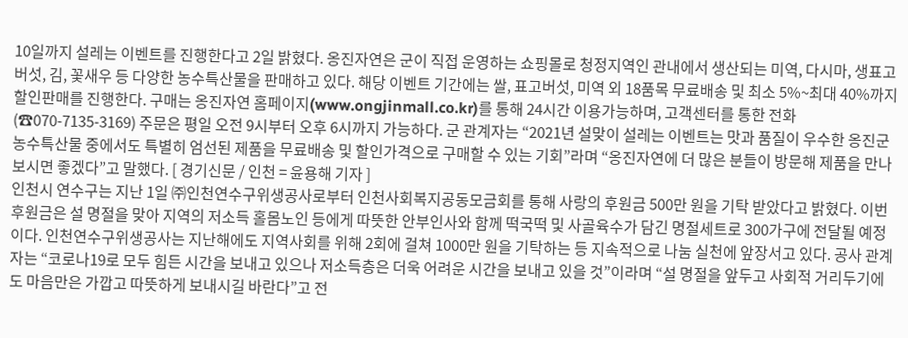10일까지 설레는 이벤트를 진행한다고 2일 밝혔다. 옹진자연은 군이 직접 운영하는 쇼핑몰로 청정지역인 관내에서 생산되는 미역, 다시마, 생표고버섯, 김, 꽃새우 등 다양한 농수특산물을 판매하고 있다. 해당 이벤트 기간에는 쌀, 표고버섯, 미역 외 18품목 무료배송 및 최소 5%~최대 40%까지 할인판매를 진행한다. 구매는 옹진자연 홈페이지(www.ongjinmall.co.kr)를 통해 24시간 이용가능하며, 고객센터를 통한 전화(☎070-7135-3169) 주문은 평일 오전 9시부터 오후 6시까지 가능하다. 군 관계자는 “2021년 설맞이 설레는 이벤트는 맛과 품질이 우수한 옹진군 농수특산물 중에서도 특별히 엄선된 제품을 무료배송 및 할인가격으로 구매할 수 있는 기회”라며 “옹진자연에 더 많은 분들이 방문해 제품을 만나 보시면 좋겠다”고 말했다. [ 경기신문 / 인천 = 윤용해 기자 ]
인천시 연수구는 지난 1일 ㈜인천연수구위생공사로부터 인천사회복지공동모금회를 통해 사랑의 후원금 500만 원을 기탁 받았다고 밝혔다. 이번 후원금은 설 명절을 맞아 지역의 저소득 홀몸노인 등에게 따뜻한 안부인사와 함께 떡국떡 및 사골육수가 담긴 명절세트로 300가구에 전달될 예정이다. 인천연수구위생공사는 지난해에도 지역사회를 위해 2회에 걸쳐 1000만 원을 기탁하는 등 지속적으로 나눔 실천에 앞장서고 있다. 공사 관계자는 “코로나19로 모두 힘든 시간을 보내고 있으나 저소득층은 더욱 어려운 시간을 보내고 있을 것”이라며 “설 명절을 앞두고 사회적 거리두기에도 마음만은 가깝고 따뜻하게 보내시길 바란다”고 전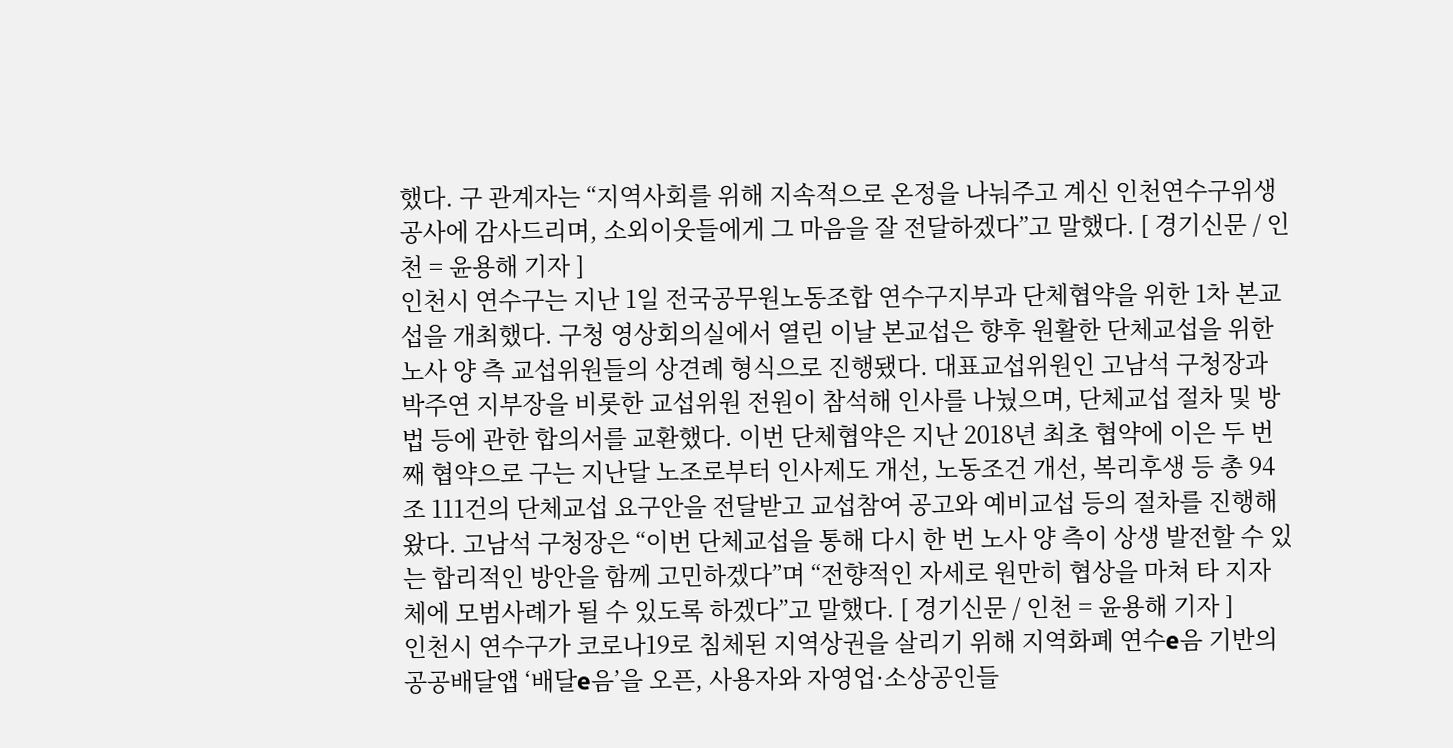했다. 구 관계자는 “지역사회를 위해 지속적으로 온정을 나눠주고 계신 인천연수구위생공사에 감사드리며, 소외이웃들에게 그 마음을 잘 전달하겠다”고 말했다. [ 경기신문 / 인천 = 윤용해 기자 ]
인천시 연수구는 지난 1일 전국공무원노동조합 연수구지부과 단체협약을 위한 1차 본교섭을 개최했다. 구청 영상회의실에서 열린 이날 본교섭은 향후 원활한 단체교섭을 위한 노사 양 측 교섭위원들의 상견례 형식으로 진행됐다. 대표교섭위원인 고남석 구청장과 박주연 지부장을 비롯한 교섭위원 전원이 참석해 인사를 나눴으며, 단체교섭 절차 및 방법 등에 관한 합의서를 교환했다. 이번 단체협약은 지난 2018년 최초 협약에 이은 두 번째 협약으로 구는 지난달 노조로부터 인사제도 개선, 노동조건 개선, 복리후생 등 총 94조 111건의 단체교섭 요구안을 전달받고 교섭참여 공고와 예비교섭 등의 절차를 진행해왔다. 고남석 구청장은 “이번 단체교섭을 통해 다시 한 번 노사 양 측이 상생 발전할 수 있는 합리적인 방안을 함께 고민하겠다”며 “전향적인 자세로 원만히 협상을 마쳐 타 지자체에 모범사례가 될 수 있도록 하겠다”고 말했다. [ 경기신문 / 인천 = 윤용해 기자 ]
인천시 연수구가 코로나19로 침체된 지역상권을 살리기 위해 지역화폐 연수e음 기반의 공공배달앱 ‘배달e음’을 오픈, 사용자와 자영업·소상공인들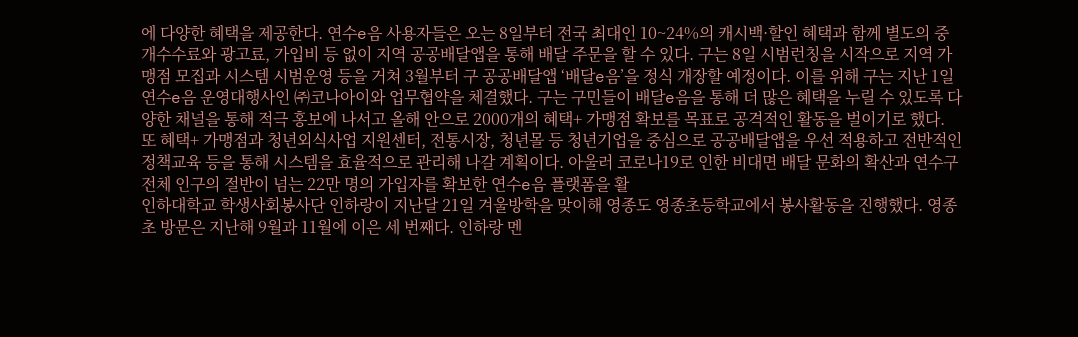에 다양한 혜택을 제공한다. 연수e음 사용자들은 오는 8일부터 전국 최대인 10~24%의 캐시백·할인 혜택과 함께 별도의 중개수수료와 광고료, 가입비 등 없이 지역 공공배달앱을 통해 배달 주문을 할 수 있다. 구는 8일 시범런칭을 시작으로 지역 가맹점 모집과 시스템 시범운영 등을 거쳐 3월부터 구 공공배달앱 ‘배달e음’을 정식 개장할 예정이다. 이를 위해 구는 지난 1일 연수e음 운영대행사인 ㈜코나아이와 업무협약을 체결했다. 구는 구민들이 배달e음을 통해 더 많은 혜택을 누릴 수 있도록 다양한 채널을 통해 적극 홍보에 나서고 올해 안으로 2000개의 혜택+ 가맹점 확보를 목표로 공격적인 활동을 벌이기로 했다. 또 혜택+ 가맹점과 청년외식사업 지원센터, 전통시장, 청년몰 등 청년기업을 중심으로 공공배달앱을 우선 적용하고 전반적인 정책교육 등을 통해 시스템을 효율적으로 관리해 나갈 계획이다. 아울러 코로나19로 인한 비대면 배달 문화의 확산과 연수구 전체 인구의 절반이 넘는 22만 명의 가입자를 확보한 연수e음 플랫폼을 활
인하대학교 학생사회봉사단 인하랑이 지난달 21일 겨울방학을 맞이해 영종도 영종초등학교에서 봉사활동을 진행했다. 영종초 방문은 지난해 9월과 11월에 이은 세 번째다. 인하랑 멘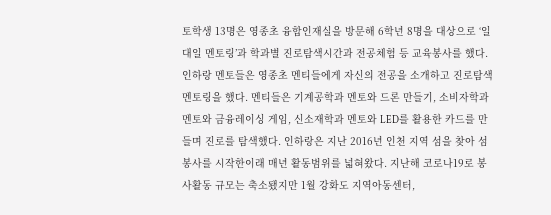토학생 13명은 영종초 융합인재실을 방문해 6학년 8명을 대상으로 ‘일대일 멘토링’과 학과별 진로탐색시간과 전공체험 등 교육봉사를 했다. 인하랑 멘토들은 영종초 멘티들에게 자신의 전공을 소개하고 진로탐색 멘토링을 했다. 멘티들은 기계공학과 멘토와 드론 만들기, 소비자학과 멘토와 금융레이싱 게임, 신소재학과 멘토와 LED를 활용한 카드를 만들며 진로를 탐색했다. 인하랑은 지난 2016년 인천 지역 섬을 찾아 섬 봉사를 시작한이래 매년 활동범위를 넓혀왔다. 지난해 코로나19로 봉사활동 규모는 축소됐지만 1월 강화도 지역아동센터,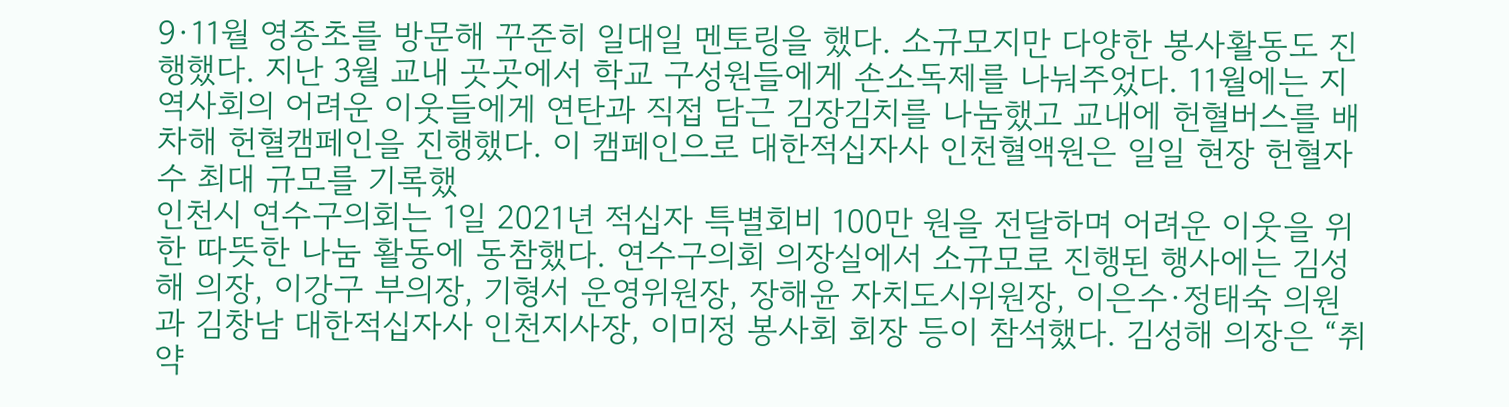9·11월 영종초를 방문해 꾸준히 일대일 멘토링을 했다. 소규모지만 다양한 봉사활동도 진행했다. 지난 3월 교내 곳곳에서 학교 구성원들에게 손소독제를 나눠주었다. 11월에는 지역사회의 어려운 이웃들에게 연탄과 직접 담근 김장김치를 나눔했고 교내에 헌혈버스를 배차해 헌혈캠페인을 진행했다. 이 캠페인으로 대한적십자사 인천혈액원은 일일 현장 헌혈자 수 최대 규모를 기록했
인천시 연수구의회는 1일 2021년 적십자 특별회비 100만 원을 전달하며 어려운 이웃을 위한 따뜻한 나눔 활동에 동참했다. 연수구의회 의장실에서 소규모로 진행된 행사에는 김성해 의장, 이강구 부의장, 기형서 운영위원장, 장해윤 자치도시위원장, 이은수·정태숙 의원과 김창남 대한적십자사 인천지사장, 이미정 봉사회 회장 등이 참석했다. 김성해 의장은 “취약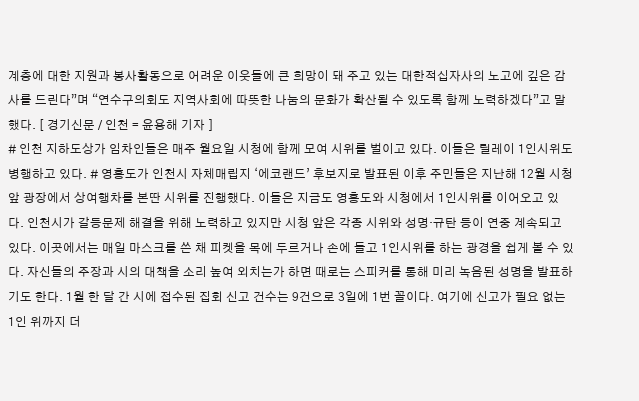계층에 대한 지원과 봉사활동으로 어려운 이웃들에 큰 희망이 돼 주고 있는 대한적십자사의 노고에 깊은 감사를 드린다”며 “연수구의회도 지역사회에 따뜻한 나눔의 문화가 확산될 수 있도록 함께 노력하겠다”고 말했다. [ 경기신문 / 인천 = 윤용해 기자 ]
# 인천 지하도상가 임차인들은 매주 월요일 시청에 함께 모여 시위를 벌이고 있다. 이들은 릴레이 1인시위도 병행하고 있다. # 영흥도가 인천시 자체매립지 ‘에코랜드’ 후보지로 발표된 이후 주민들은 지난해 12월 시청 앞 광장에서 상여행차를 본딴 시위를 진행했다. 이들은 지금도 영흥도와 시청에서 1인시위를 이어오고 있다. 인천시가 갈등문제 해결을 위해 노력하고 있지만 시청 앞은 각종 시위와 성명·규탄 등이 연중 계속되고 있다. 이곳에서는 매일 마스크를 쓴 채 피켓을 목에 두르거나 손에 들고 1인시위를 하는 광경을 쉽게 볼 수 있다. 자신들의 주장과 시의 대책을 소리 높여 외치는가 하면 때로는 스피커를 통해 미리 녹음된 성명을 발표하기도 한다. 1월 한 달 간 시에 접수된 집회 신고 건수는 9건으로 3일에 1번 꼴이다. 여기에 신고가 필요 없는 1인 위까지 더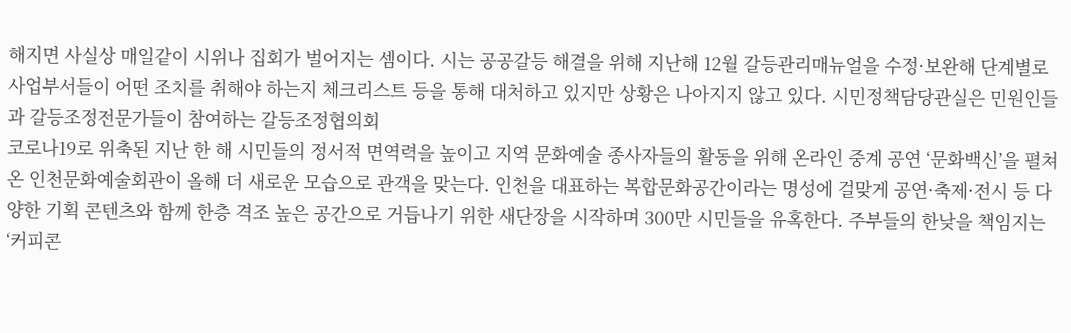해지면 사실상 매일같이 시위나 집회가 벌어지는 셈이다. 시는 공공갈등 해결을 위해 지난해 12월 갈등관리매뉴얼을 수정·보완해 단계별로 사업부서들이 어떤 조치를 취해야 하는지 체크리스트 등을 통해 대처하고 있지만 상황은 나아지지 않고 있다. 시민정책담당관실은 민원인들과 갈등조정전문가들이 참여하는 갈등조정협의회
코로나19로 위축된 지난 한 해 시민들의 정서적 면역력을 높이고 지역 문화예술 종사자들의 활동을 위해 온라인 중계 공연 ‘문화백신’을 펼쳐온 인천문화예술회관이 올해 더 새로운 모습으로 관객을 맞는다. 인천을 대표하는 복합문화공간이라는 명성에 걸맞게 공연·축제·전시 등 다양한 기획 콘텐츠와 함께 한층 격조 높은 공간으로 거듭나기 위한 새단장을 시작하며 300만 시민들을 유혹한다. 주부들의 한낮을 책임지는 ‘커피콘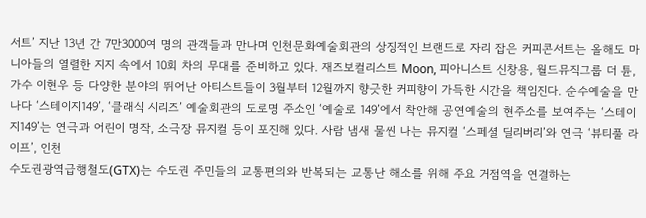서트’ 지난 13년 간 7만3000여 명의 관객들과 만나며 인천문화예술회관의 상징적인 브랜드로 자리 잡은 커피콘서트는 올해도 마니아들의 열렬한 지지 속에서 10회 차의 무대를 준비하고 있다. 재즈보컬리스트 Moon, 피아니스트 신창용, 월드뮤직그룹 더 튠, 가수 이현우 등 다양한 분야의 뛰어난 아티스트들이 3월부터 12월까지 향긋한 커피향이 가득한 시간을 책임진다. 순수예술을 만나다 ‘스테이지149’, ‘클래식 시리즈’ 예술회관의 도로명 주소인 ‘예술로 149’에서 착안해 공연예술의 현주소를 보여주는 ‘스테이지149’는 연극과 어린이 명작, 소극장 뮤지컬 등이 포진해 있다. 사람 냄새 물씬 나는 뮤지컬 ‘스페셜 딜리버리’와 연극 ‘뷰티풀 라이프’, 인천
수도권광역급행철도(GTX)는 수도권 주민들의 교통편의와 반복되는 교통난 해소를 위해 주요 거점역을 연결하는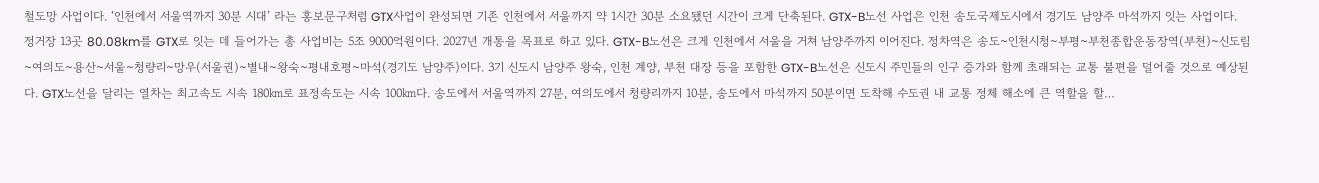철도망 사업이다. ‘인천에서 서울역까지 30분 시대’ 라는 홍보문구처럼 GTX사업이 완성되면 기존 인천에서 서울까지 약 1시간 30분 소요됐던 시간이 크게 단축된다. GTX-B노선 사업은 인천 송도국제도시에서 경기도 남양주 마석까지 잇는 사업이다. 정거장 13곳 80.08km를 GTX로 잇는 데 들어가는 총 사업비는 5조 9000억원이다. 2027년 개통을 목표로 하고 있다. GTX-B노선은 크게 인천에서 서울을 거쳐 남양주까지 이어진다. 정차역은 송도~인천시청~부평~부천종합운동장역(부천)~신도림~여의도~용산~서울~청량리~망우(서울권)~별내~왕숙~평내호평~마석(경기도 남양주)이다. 3기 신도시 남양주 왕숙, 인천 계양, 부천 대장 등을 포함한 GTX-B노선은 신도시 주민들의 인구 증가와 함께 초래되는 교통 불편을 덜어줄 것으로 예상된다. GTX노선을 달리는 열차는 최고속도 시속 180㎞로 표정속도는 시속 100㎞다. 송도에서 서울역까지 27분, 여의도에서 청량리까지 10분, 송도에서 마석까지 50분이면 도착해 수도권 내 교통 정체 해소에 큰 역할을 할…